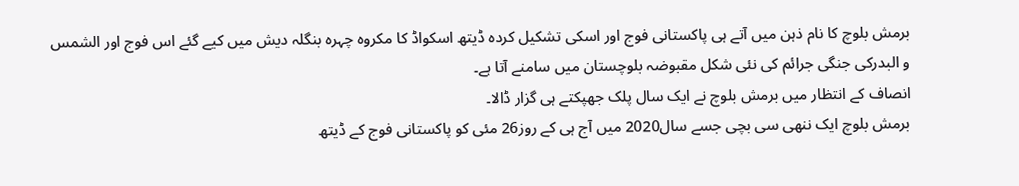برمش بلوچ کا نام ذہن میں آتے ہی پاکستانی فوج اور اسکی تشکیل کردہ ڈیتھ اسکواڈ کا مکروہ چہرہ بنگلہ دیش میں کیے گئے اس فوج اور الشمس و البدرکی جنگی جرائم کی نئی شکل مقبوضہ بلوچستان میں سامنے آتا ہے۔
انصاف کے انتظار میں برمش بلوچ نے ایک سال پلک جھپکتے ہی گزار ڈالا۔
برمش بلوچ ایک ننھی سی بچی جسے سال2020 میں آج ہی کے روز26 مئی کو پاکستانی فوج کے ڈیتھ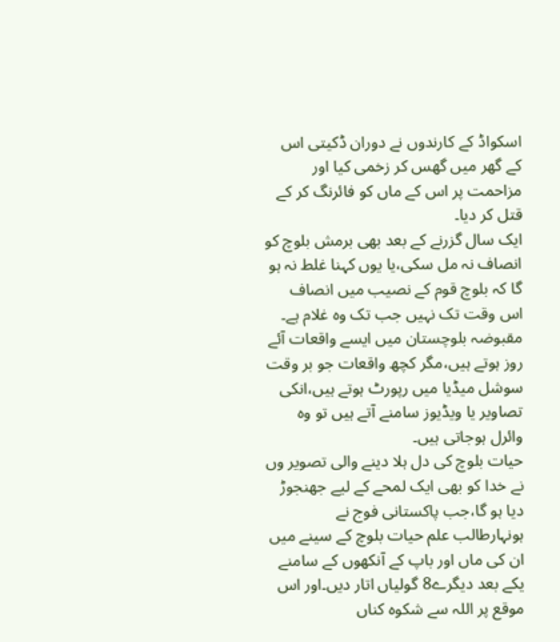اسکواڈ کے کارندوں نے دوران ڈکیتی اس کے گھر میں گھس کر زخمی کیا اور مزاحمت پر اس کے ماں کو فائرنگ کر کے قتل کر دیا۔
ایک سال گزرنے کے بعد بھی برمش بلوچ کو انصاف نہ مل سکی،یا یوں کہنا غلط نہ ہو گا کہ بلوچ قوم کے نصیب میں انصاف اس وقت تک نہیں جب تک وہ غلام ہے۔
مقبوضہ بلوچستان میں ایسے واقعات آئے روز ہوتے ہیں،مگر کچھ واقعات جو بر وقت سوشل میڈیا میں رپورٹ ہوتے ہیں،انکی تصاویر یا ویڈیوز سامنے آتے ہیں تو وہ وائرل ہوجاتی ہیں۔
حیات بلوچ کی دل ہلا دینے والی تصویر وں نے خدا کو بھی ایک لمحے کے لیے جھنجوڑ دیا ہو گا،جب پاکستانی فوج نے ہونہارطالب علم حیات بلوچ کے سینے میں ان کی ماں اور باپ کے آنکھوں کے سامنے یکے بعد دیگرے8 گولیاں اتار دیں۔اور اس موقع پر اللہ سے شکوہ کناں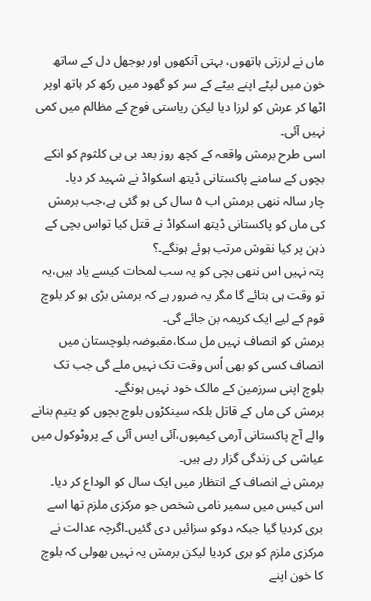ماں نے لرزتی ہاتھوں، بہتی آنکھوں اور بوجھل دل کے ساتھ خون میں لپٹے اپنے بیٹے کے سر کو گھود میں رکھ کر ہاتھ اوپر اٹھا کر عرش کو لرزا دیا لیکن ریاستی فوج کے مظالم میں کمی نہیں آئی۔
اسی طرح برمش واقعہ کے کچھ روز بعد بی بی کلثوم کو انکے بچوں کے سامنے پاکستانی ڈیتھ اسکواڈ نے شہید کر دیا۔
چار سالہ ننھی برمش اب ۵ سال کی ہو گئی ہے،جب برمش کی ماں کو پاکستانی ڈیتھ اسکواڈ نے قتل کیا تواس بچی کے ذہن پر کیا نقوش مرتب ہوئے ہونگے۔؟
پتہ نہیں اس ننھی بچی کو یہ سب لمحات کیسے یاد ہیں،یہ تو وقت ہی بتائے گا مگر یہ ضرور ہے کہ برمش بڑی ہو کر بلوچ قوم کے لیے ایک کریمہ بن جائے گی۔
برمش کو انصاف نہیں مل سکا،مقبوضہ بلوچستان میں انصاف کسی کو بھی اُس وقت تک نہیں ملے گی جب تک بلوچ اپنی سرزمین کے مالک خود نہیں ہونگے۔
برمش کی ماں کے قاتل بلکہ سینکڑوں بلوچ بچوں کو یتیم بنانے والے آج پاکستانی آرمی کیمپوں،آئی ایس آئی کے پروٹوکول میں عیاشی کی زندگی گزار رہے ہیں۔
برمش نے انصاف کے انتظار میں ایک سال کو الوداع کر دیا۔ اس کیس میں سمیر نامی شخص جو مرکزی ملزم تھا اسے بری کردیا گیا جبکہ دوکو سزائیں دی گئیں۔اگرچہ عدالت نے مرکزی ملزم کو بری کردیا لیکن برمش یہ نہیں بھولی کہ بلوچ کا خون اپنے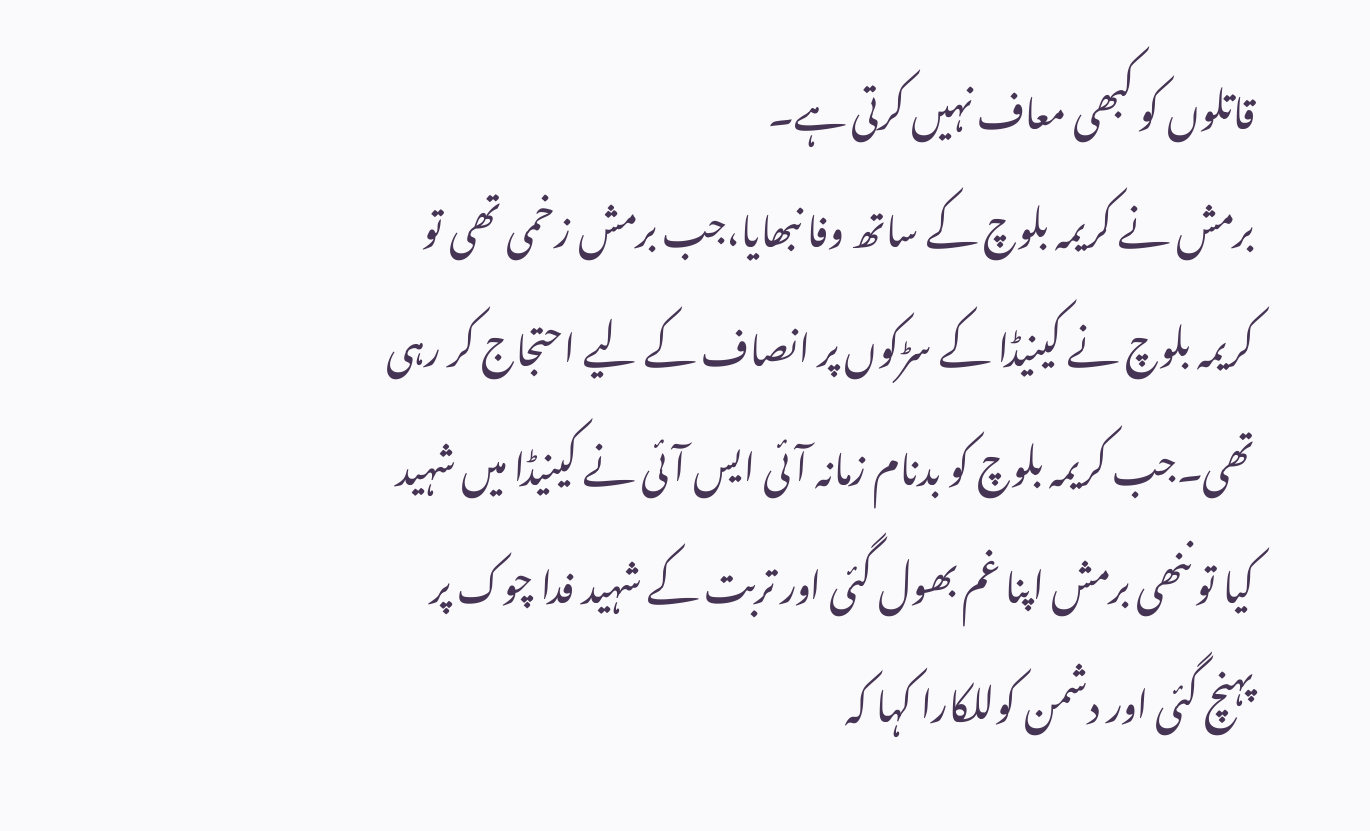قاتلوں کو کبھی معاف نہیں کرتی ہے۔
برمش نے کریمہ بلوچ کے ساتھ وفا نبھایا،جب برمش زخمی تھی تو کریمہ بلوچ نے کینیڈا کے سڑکوں پر انصاف کے لیے احتجاج کر رہی تھی۔جب کریمہ بلوچ کو بدنام زمانہ آئی ایس آئی نے کینیڈا میں شہید کیا تو ننھی برمش اپنا غم بھول گئی اور تربت کے شہید فدا چوک پر پہنچ گئی اور دشمن کوللکارا کہا کہ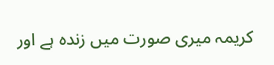کریمہ میری صورت میں زندہ ہے اور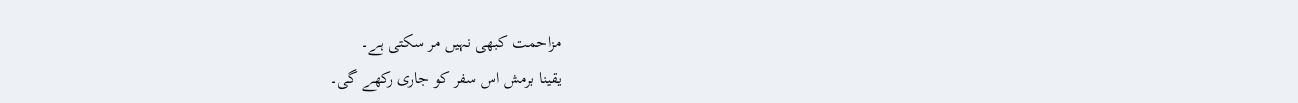مزاحمت کبھی نہیں مر سکتی ہے۔
یقینا برمش اس سفر کو جاری رکھے گی۔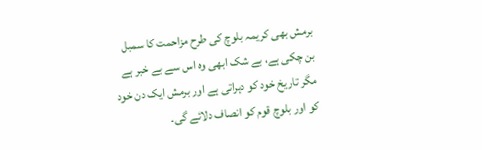برمش بھی کریمہ بلوچ کی طرح مزاحمت کا سمبل بن چکی ہے، بے شک ابھی وہ اس سے بے خبر ہے مگر تاریخ خود کو دہراتی ہے اور برمش ایک دن خود کو اور بلوچ قوم کو انصاف دلائے گی۔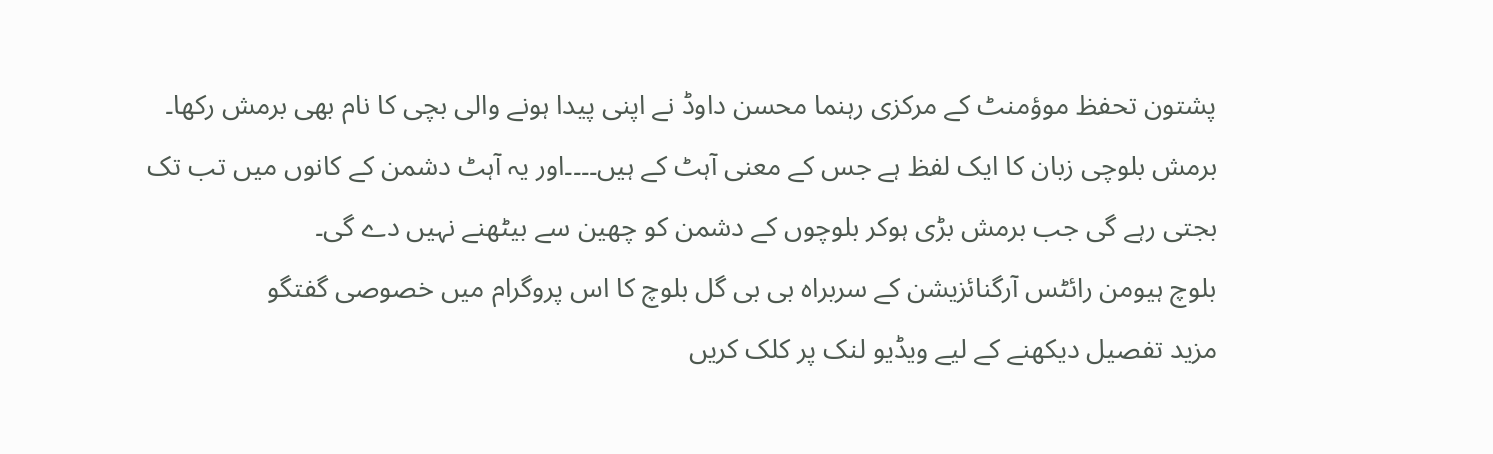پشتون تحفظ موؤمنٹ کے مرکزی رہنما محسن داوڈ نے اپنی پیدا ہونے والی بچی کا نام بھی برمش رکھا۔
برمش بلوچی زبان کا ایک لفظ ہے جس کے معنی آہٹ کے ہیں۔۔۔۔اور یہ آہٹ دشمن کے کانوں میں تب تک بجتی رہے گی جب برمش بڑی ہوکر بلوچوں کے دشمن کو چھین سے بیٹھنے نہیں دے گی۔
بلوچ ہیومن رائٹس آرگنائزیشن کے سربراہ بی بی گل بلوچ کا اس پروگرام میں خصوصی گفتگو
مزید تفصیل دیکھنے کے لیے ویڈیو لنک پر کلک کریں